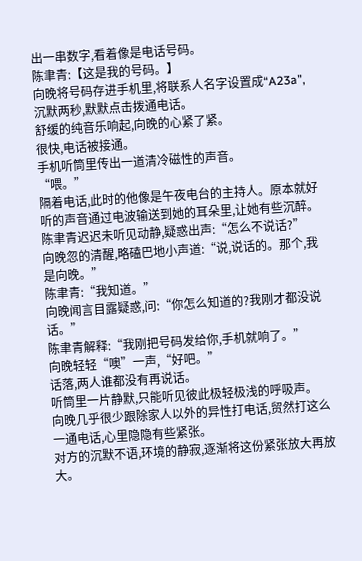出一串数字,看着像是电话号码。
陈聿青:【这是我的号码。】
向晚将号码存进手机里,将联系人名字设置成“A23a”,沉默两秒,默默点击拨通电话。
舒缓的纯音乐响起,向晚的心紧了紧。
很快,电话被接通。
手机听筒里传出一道清冷磁性的声音。
“喂。”
隔着电话,此时的他像是午夜电台的主持人。原本就好听的声音通过电波输送到她的耳朵里,让她有些沉醉。
陈聿青迟迟未听见动静,疑惑出声:“怎么不说话?”
向晚忽的清醒,略磕巴地小声道:“说,说话的。那个,我是向晚。”
陈聿青:“我知道。”
向晚闻言目露疑惑,问:“你怎么知道的?我刚才都没说话。”
陈聿青解释:“我刚把号码发给你,手机就响了。”
向晚轻轻“噢”一声,“好吧。”
话落,两人谁都没有再说话。
听筒里一片静默,只能听见彼此极轻极浅的呼吸声。
向晚几乎很少跟除家人以外的异性打电话,贸然打这么一通电话,心里隐隐有些紧张。
对方的沉默不语,环境的静寂,逐渐将这份紧张放大再放大。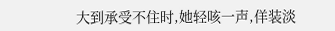大到承受不住时,她轻咳一声,佯装淡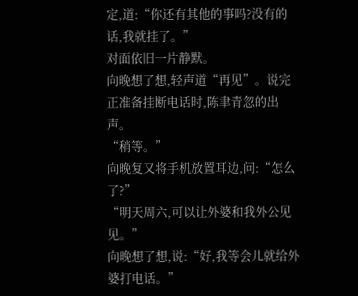定,道:“你还有其他的事吗?没有的话,我就挂了。”
对面依旧一片静默。
向晚想了想,轻声道“再见”。说完正准备挂断电话时,陈聿青忽的出声。
“稍等。”
向晚复又将手机放置耳边,问:“怎么了?”
“明天周六,可以让外婆和我外公见见。”
向晚想了想,说:“好,我等会儿就给外婆打电话。”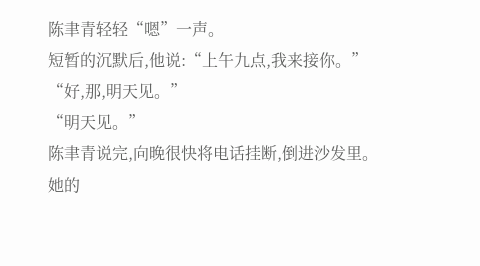陈聿青轻轻“嗯”一声。
短暂的沉默后,他说:“上午九点,我来接你。”
“好,那,明天见。”
“明天见。”
陈聿青说完,向晚很快将电话挂断,倒进沙发里。
她的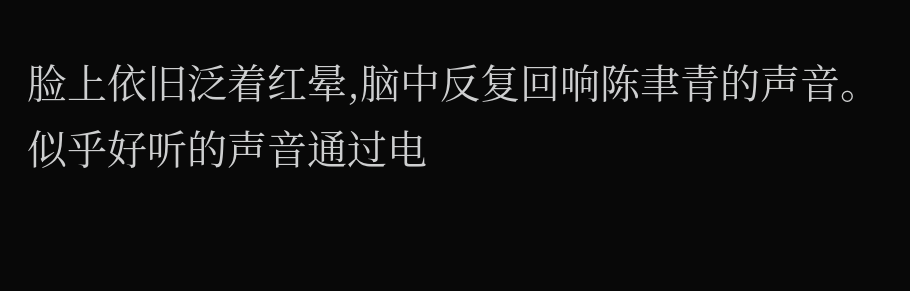脸上依旧泛着红晕,脑中反复回响陈聿青的声音。
似乎好听的声音通过电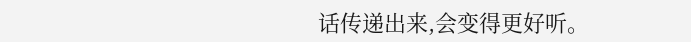话传递出来,会变得更好听。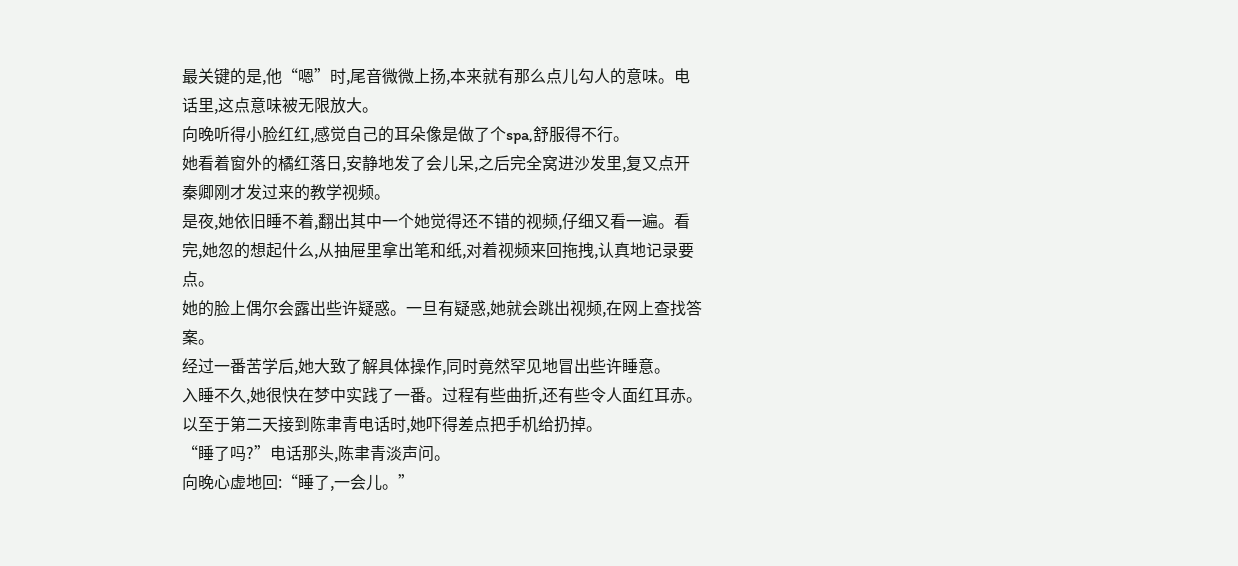最关键的是,他“嗯”时,尾音微微上扬,本来就有那么点儿勾人的意味。电话里,这点意味被无限放大。
向晚听得小脸红红,感觉自己的耳朵像是做了个spa,舒服得不行。
她看着窗外的橘红落日,安静地发了会儿呆,之后完全窝进沙发里,复又点开秦卿刚才发过来的教学视频。
是夜,她依旧睡不着,翻出其中一个她觉得还不错的视频,仔细又看一遍。看完,她忽的想起什么,从抽屉里拿出笔和纸,对着视频来回拖拽,认真地记录要点。
她的脸上偶尔会露出些许疑惑。一旦有疑惑,她就会跳出视频,在网上查找答案。
经过一番苦学后,她大致了解具体操作,同时竟然罕见地冒出些许睡意。
入睡不久,她很快在梦中实践了一番。过程有些曲折,还有些令人面红耳赤。
以至于第二天接到陈聿青电话时,她吓得差点把手机给扔掉。
“睡了吗?”电话那头,陈聿青淡声问。
向晚心虚地回:“睡了,一会儿。”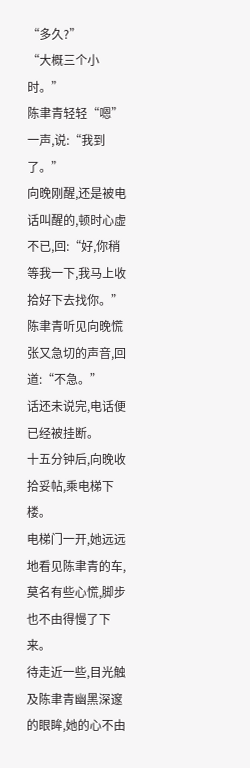“多久?”
“大概三个小时。”
陈聿青轻轻“嗯”一声,说:“我到了。”
向晚刚醒,还是被电话叫醒的,顿时心虚不已,回:“好,你稍等我一下,我马上收拾好下去找你。”
陈聿青听见向晚慌张又急切的声音,回道:“不急。”
话还未说完,电话便已经被挂断。
十五分钟后,向晚收拾妥帖,乘电梯下楼。
电梯门一开,她远远地看见陈聿青的车,莫名有些心慌,脚步也不由得慢了下来。
待走近一些,目光触及陈聿青幽黑深邃的眼眸,她的心不由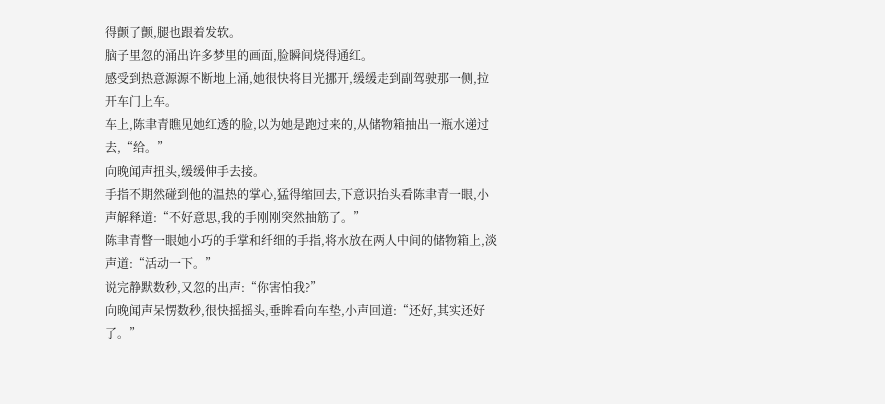得颤了颤,腿也跟着发软。
脑子里忽的涌出许多梦里的画面,脸瞬间烧得通红。
感受到热意源源不断地上涌,她很快将目光挪开,缓缓走到副驾驶那一侧,拉开车门上车。
车上,陈聿青瞧见她红透的脸,以为她是跑过来的,从储物箱抽出一瓶水递过去,“给。”
向晚闻声扭头,缓缓伸手去接。
手指不期然碰到他的温热的掌心,猛得缩回去,下意识抬头看陈聿青一眼,小声解释道:“不好意思,我的手刚刚突然抽筋了。”
陈聿青瞥一眼她小巧的手掌和纤细的手指,将水放在两人中间的储物箱上,淡声道:“活动一下。”
说完静默数秒,又忽的出声:“你害怕我?”
向晚闻声呆愣数秒,很快摇摇头,垂眸看向车垫,小声回道:“还好,其实还好了。”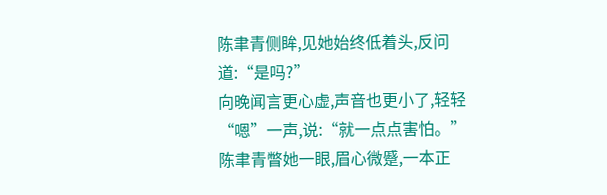陈聿青侧眸,见她始终低着头,反问道:“是吗?”
向晚闻言更心虚,声音也更小了,轻轻“嗯”一声,说:“就一点点害怕。”
陈聿青瞥她一眼,眉心微蹙,一本正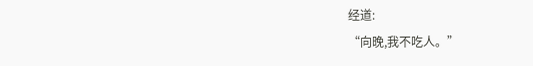经道:
“向晚,我不吃人。”